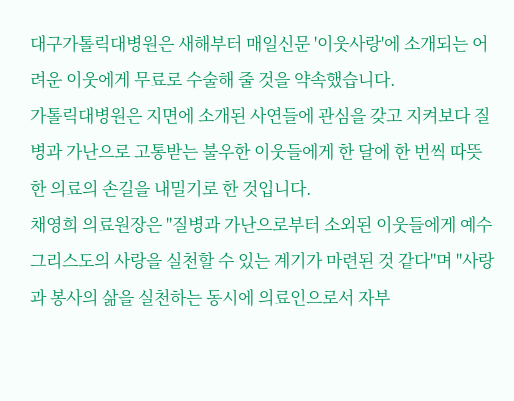대구가톨릭대병원은 새해부터 매일신문 '이웃사랑'에 소개되는 어려운 이웃에게 무료로 수술해 줄 것을 약속했습니다.
가톨릭대병원은 지면에 소개된 사연들에 관심을 갖고 지켜보다 질병과 가난으로 고통받는 불우한 이웃들에게 한 달에 한 번씩 따뜻한 의료의 손길을 내밀기로 한 것입니다.
채영희 의료원장은 "질병과 가난으로부터 소외된 이웃들에게 예수 그리스도의 사랑을 실천할 수 있는 계기가 마련된 것 같다"며 "사랑과 봉사의 삶을 실천하는 동시에 의료인으로서 자부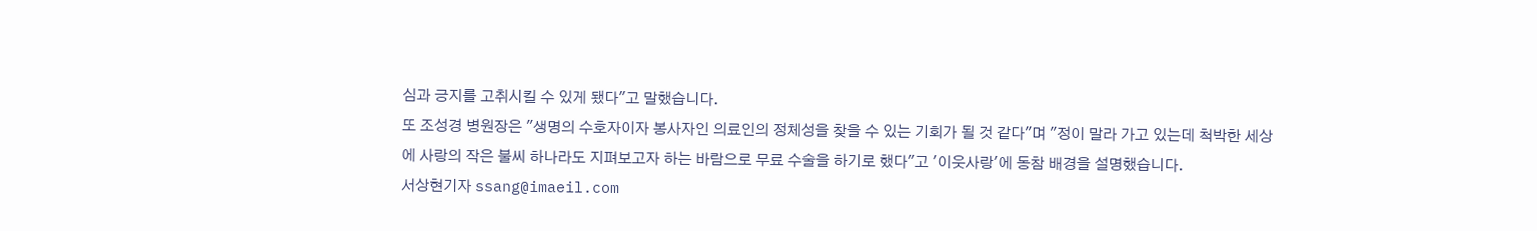심과 긍지를 고취시킬 수 있게 됐다"고 말했습니다.
또 조성경 병원장은 "생명의 수호자이자 봉사자인 의료인의 정체성을 찾을 수 있는 기회가 될 것 같다"며 "정이 말라 가고 있는데 척박한 세상에 사랑의 작은 불씨 하나라도 지펴보고자 하는 바람으로 무료 수술을 하기로 했다"고 '이웃사랑'에 동참 배경을 설명했습니다.
서상현기자 ssang@imaeil.com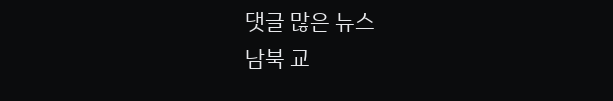댓글 많은 뉴스
남북 교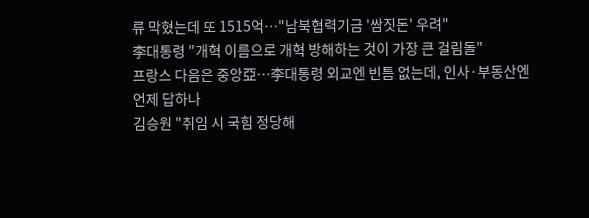류 막혔는데 또 1515억…"남북협력기금 '쌈짓돈' 우려"
李대통령 "개혁 이름으로 개혁 방해하는 것이 가장 큰 걸림돌"
프랑스 다음은 중앙亞…李대통령 외교엔 빈틈 없는데, 인사·부동산엔 언제 답하나
김승원 "취임 시 국힘 정당해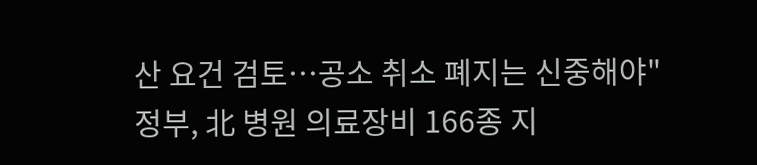산 요건 검토…공소 취소 폐지는 신중해야"
정부, 北 병원 의료장비 166종 지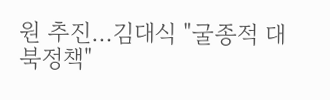원 추진…김대식 "굴종적 대북정책"